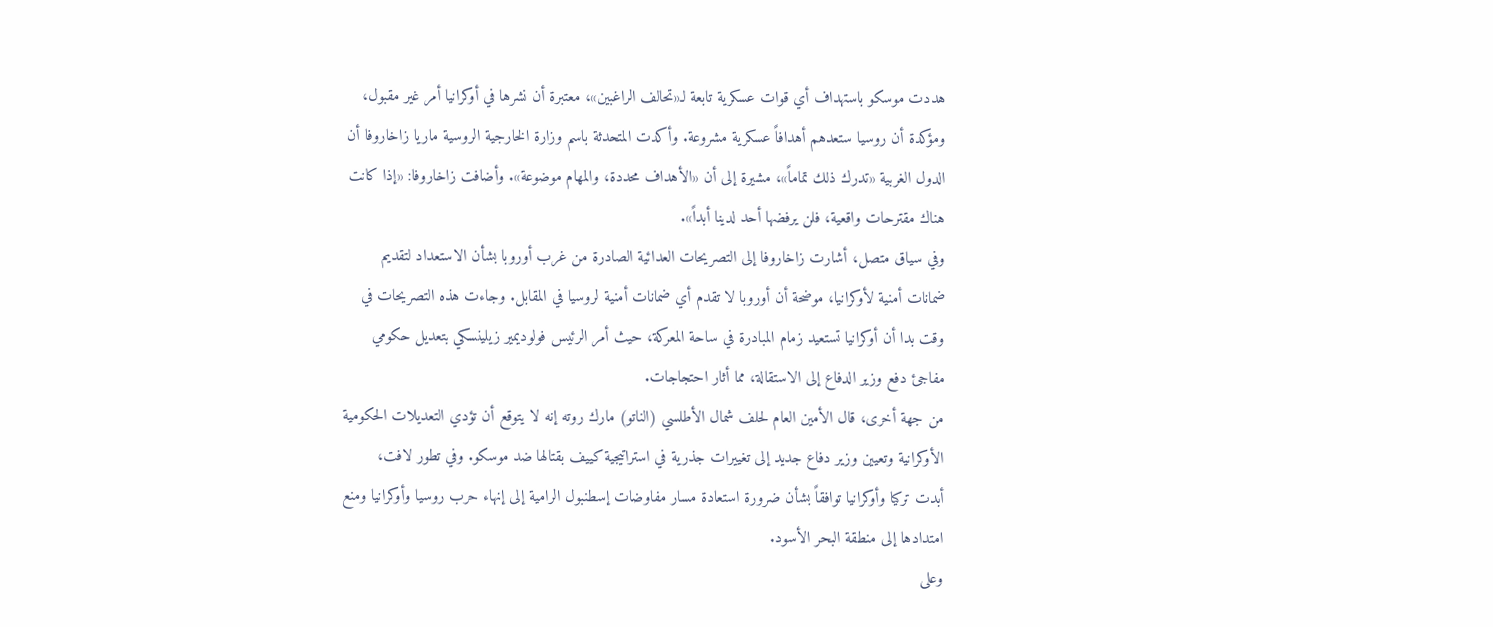هددت موسكو باستهداف أي قوات عسكرية تابعة لـ«تحالف الراغبين»، معتبرة أن نشرها في أوكرانيا أمر غير مقبول، ومؤكدة أن روسيا ستعدهم أهدافاً عسكرية مشروعة. وأكدت المتحدثة باسم وزارة الخارجية الروسية ماريا زاخاروفا أن الدول الغربية «تدرك ذلك تماماً»، مشيرة إلى أن «الأهداف محددة، والمهام موضوعة». وأضافت زاخاروفا: «إذا كانت هناك مقترحات واقعية، فلن يرفضها أحد لدينا أبداً».
وفي سياق متصل، أشارت زاخاروفا إلى التصريحات العدائية الصادرة من غرب أوروبا بشأن الاستعداد لتقديم ضمانات أمنية لأوكرانيا، موضحة أن أوروبا لا تقدم أي ضمانات أمنية لروسيا في المقابل. وجاءت هذه التصريحات في وقت بدا أن أوكرانيا تستعيد زمام المبادرة في ساحة المعركة، حيث أمر الرئيس فولوديمير زيلينسكي بتعديل حكومي مفاجئ دفع وزير الدفاع إلى الاستقالة، مما أثار احتجاجات.
من جهة أخرى، قال الأمين العام لحلف شمال الأطلسي (الناتو) مارك روته إنه لا يتوقع أن تؤدي التعديلات الحكومية الأوكرانية وتعيين وزير دفاع جديد إلى تغييرات جذرية في استراتيجية كييف بقتالها ضد موسكو. وفي تطور لافت، أبدت تركيا وأوكرانيا توافقاً بشأن ضرورة استعادة مسار مفاوضات إسطنبول الرامية إلى إنهاء حرب روسيا وأوكرانيا ومنع امتدادها إلى منطقة البحر الأسود.
وعلى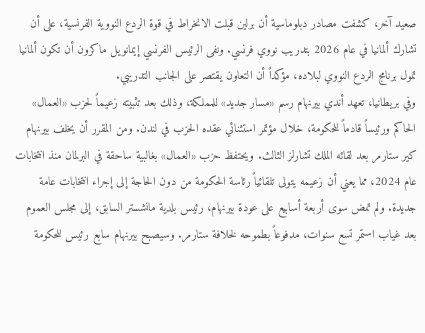صعيد آخر، كشفت مصادر دبلوماسية أن برلين قبلت الانخراط في قوة الردع النووية الفرنسية، على أن تشارك ألمانيا في عام 2026 بتدريب نووي فرنسي. ونفى الرئيس الفرنسي إيمانويل ماكرون أن تكون ألمانيا تمول برنامج الردع النووي لبلاده، مؤكداً أن التعاون يقتصر على الجانب التدريبي.
وفي بريطانيا، تعهد أندي بيرنهام رسم «مسار جديد» للمملكة، وذلك بعد تثبيته زعيماً لحزب «العمال» الحاكم ورئيساً قادماً للحكومة، خلال مؤتمر استثنائي عقده الحزب في لندن. ومن المقرر أن يخلف بيرنهام كير ستارمر بعد لقائه الملك تشارلز الثالث. ويحتفظ حزب «العمال» بغالبية ساحقة في البرلمان منذ انتخابات عام 2024، مما يعني أن زعيمه يتولى تلقائياً رئاسة الحكومة من دون الحاجة إلى إجراء انتخابات عامة جديدة. ولم تمض سوى أربعة أسابيع على عودة بيرنهام، رئيس بلدية مانشستر السابق، إلى مجلس العموم بعد غياب استمر تسع سنوات، مدفوعاً بطموحه لخلافة ستارمر. وسيصبح بيرنهام سابع رئيس للحكومة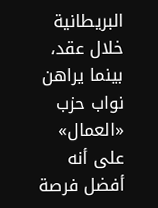البريطانية خلال عقد، بينما يراهن نواب حزب «العمال» على أنه أفضل فرصة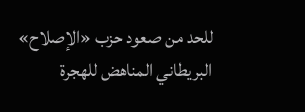للحد من صعود حزب «الإصلاح» البريطاني المناهض للهجرة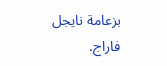بزعامة نايجل فاراج.